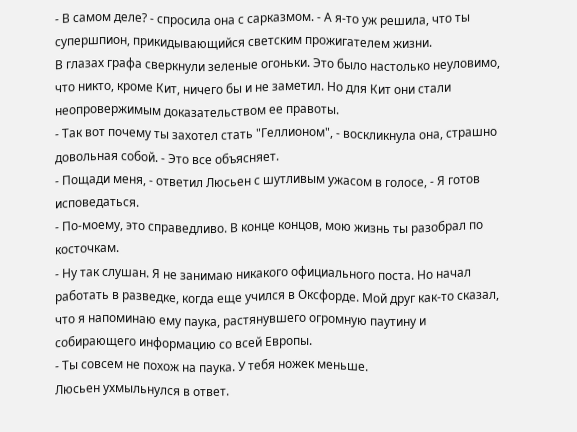- В самом деле? - спросила она с сарказмом. - А я-то уж решила, что ты супершпион, прикидывающийся светским прожигателем жизни.
В глазах графа сверкнули зеленые огоньки. Это было настолько неуловимо, что никто, кроме Кит, ничего бы и не заметил. Но для Кит они стали неопровержимым доказательством ее правоты.
- Так вот почему ты захотел стать "Геллионом", - воскликнула она, страшно довольная собой. - Это все объясняет.
- Пощади меня, - ответил Люсьен с шутливым ужасом в голосе, - Я готов исповедаться.
- По-моему, это справедливо. В конце концов, мою жизнь ты разобрал по косточкам.
- Ну так слушан. Я не занимаю никакого официального поста. Но начал работать в разведке, когда еще учился в Оксфорде. Мой друг как-то сказал, что я напоминаю ему паука, растянувшего огромную паутину и собирающего информацию со всей Европы.
- Ты совсем не похож на паука. У тебя ножек меньше.
Люсьен ухмыльнулся в ответ.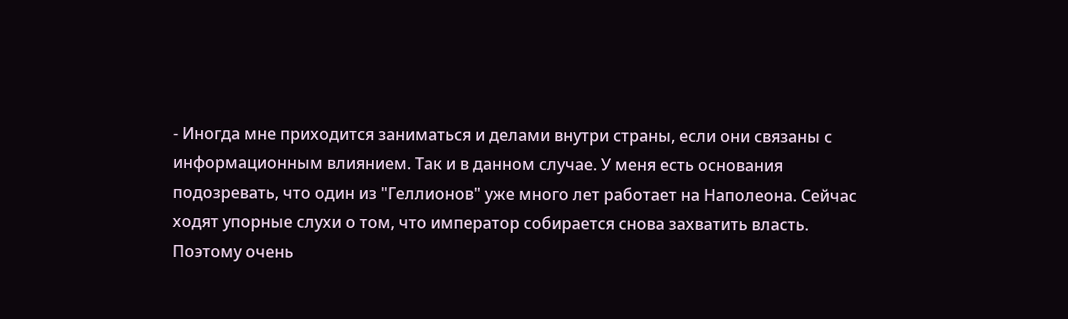- Иногда мне приходится заниматься и делами внутри страны, если они связаны с информационным влиянием. Так и в данном случае. У меня есть основания подозревать, что один из "Геллионов" уже много лет работает на Наполеона. Сейчас ходят упорные слухи о том, что император собирается снова захватить власть. Поэтому очень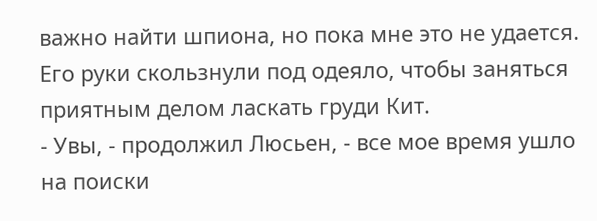важно найти шпиона, но пока мне это не удается.
Его руки скользнули под одеяло, чтобы заняться приятным делом ласкать груди Кит.
- Увы, - продолжил Люсьен, - все мое время ушло на поиски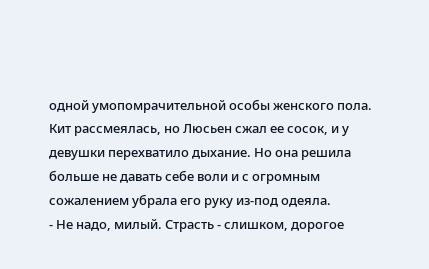одной умопомрачительной особы женского пола.
Кит рассмеялась, но Люсьен сжал ее сосок, и у девушки перехватило дыхание. Но она решила больше не давать себе воли и с огромным сожалением убрала его руку из-под одеяла.
- Не надо, милый. Страсть - слишком, дорогое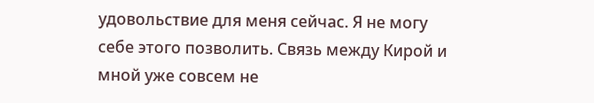удовольствие для меня сейчас. Я не могу себе этого позволить. Связь между Кирой и мной уже совсем не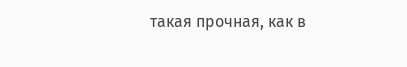такая прочная, как в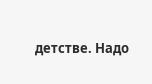детстве. Надо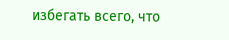избегать всего, что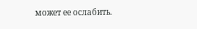может ее ослабить.